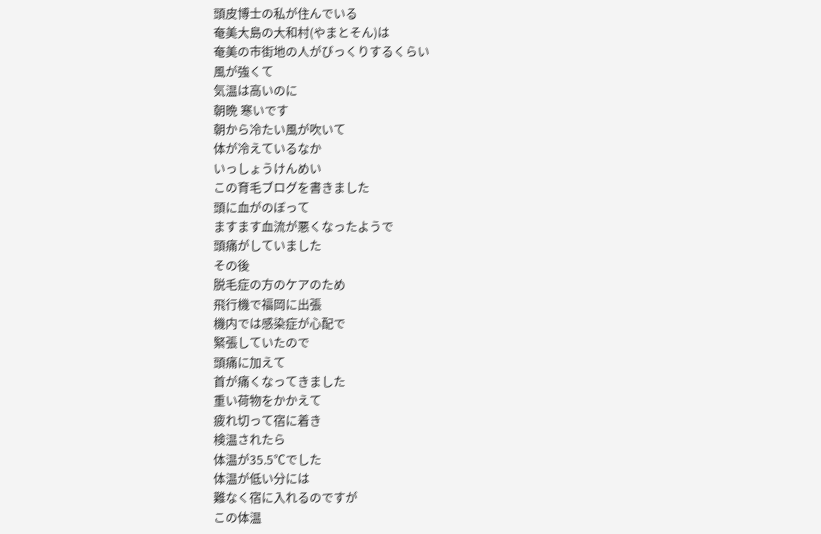頭皮博士の私が住んでいる
奄美大島の大和村(やまとそん)は
奄美の市街地の人がびっくりするくらい
風が強くて
気温は高いのに
朝晩 寒いです
朝から冷たい風が吹いて
体が冷えているなか
いっしょうけんめい
この育毛ブログを書きました
頭に血がのぼって
ますます血流が悪くなったようで
頭痛がしていました
その後
脱毛症の方のケアのため
飛行機で福岡に出張
機内では感染症が心配で
緊張していたので
頭痛に加えて
首が痛くなってきました
重い荷物をかかえて
疲れ切って宿に着き
検温されたら
体温が35.5℃でした
体温が低い分には
難なく宿に入れるのですが
この体温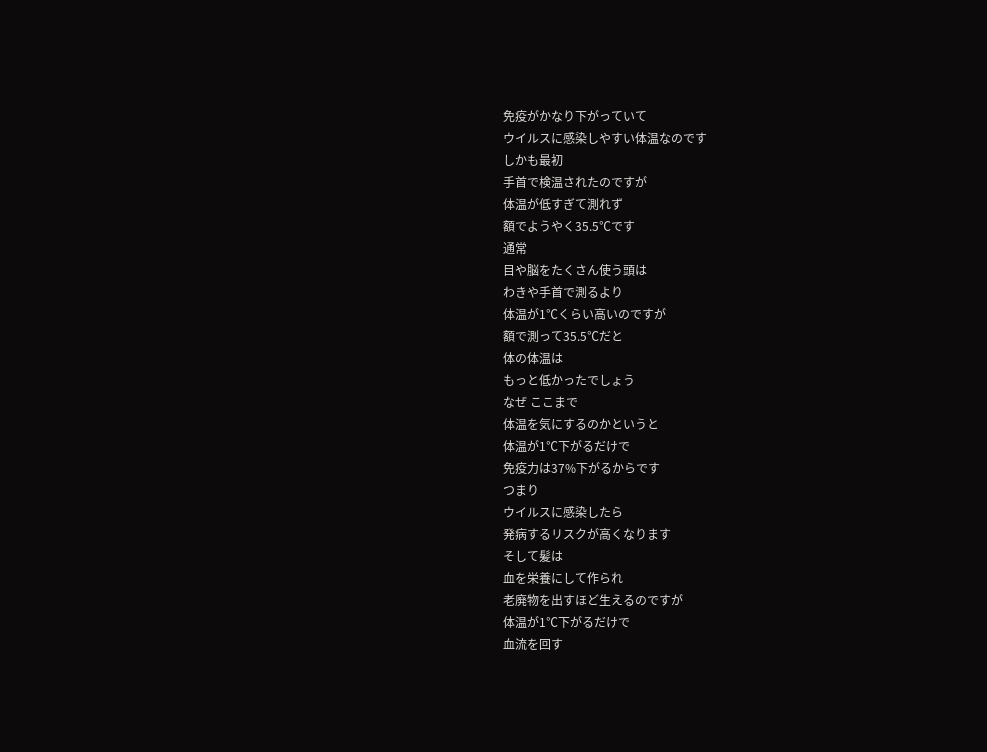免疫がかなり下がっていて
ウイルスに感染しやすい体温なのです
しかも最初
手首で検温されたのですが
体温が低すぎて測れず
額でようやく35.5℃です
通常
目や脳をたくさん使う頭は
わきや手首で測るより
体温が1℃くらい高いのですが
額で測って35.5℃だと
体の体温は
もっと低かったでしょう
なぜ ここまで
体温を気にするのかというと
体温が1℃下がるだけで
免疫力は37%下がるからです
つまり
ウイルスに感染したら
発病するリスクが高くなります
そして髪は
血を栄養にして作られ
老廃物を出すほど生えるのですが
体温が1℃下がるだけで
血流を回す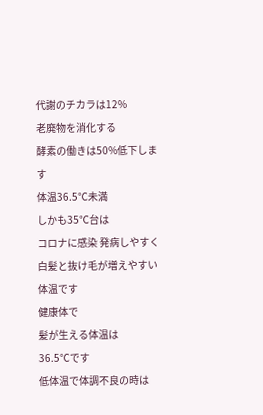代謝のチカラは12%
老廃物を消化する
酵素の働きは50%低下します
体温36.5℃未満
しかも35℃台は
コロナに感染 発病しやすく
白髪と抜け毛が増えやすい体温です
健康体で
髪が生える体温は
36.5℃です
低体温で体調不良の時は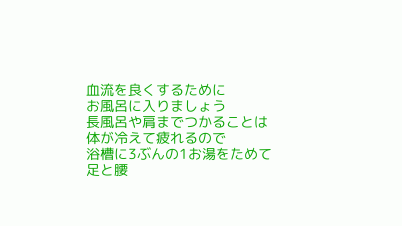血流を良くするために
お風呂に入りましょう
長風呂や肩までつかることは
体が冷えて疲れるので
浴槽に3ぶんの1お湯をためて
足と腰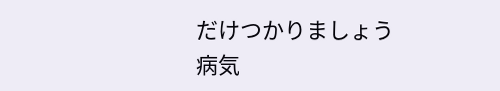だけつかりましょう
病気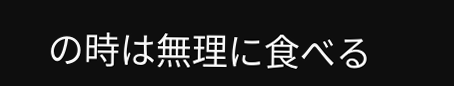の時は無理に食べる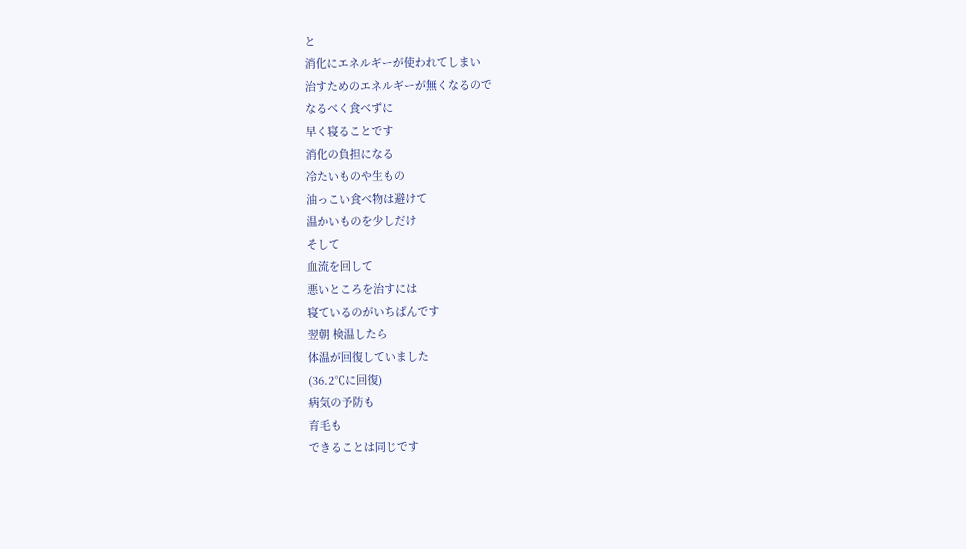と
消化にエネルギーが使われてしまい
治すためのエネルギーが無くなるので
なるべく食べずに
早く寝ることです
消化の負担になる
冷たいものや生もの
油っこい食べ物は避けて
温かいものを少しだけ
そして
血流を回して
悪いところを治すには
寝ているのがいちばんです
翌朝 検温したら
体温が回復していました
(36.2℃に回復)
病気の予防も
育毛も
できることは同じです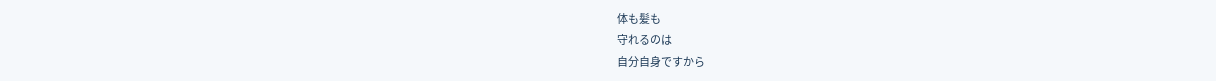体も髪も
守れるのは
自分自身ですから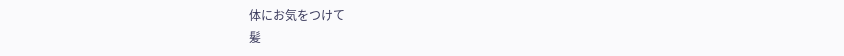体にお気をつけて
髪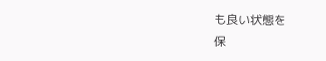も良い状態を
保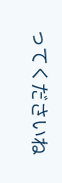ってくださいね